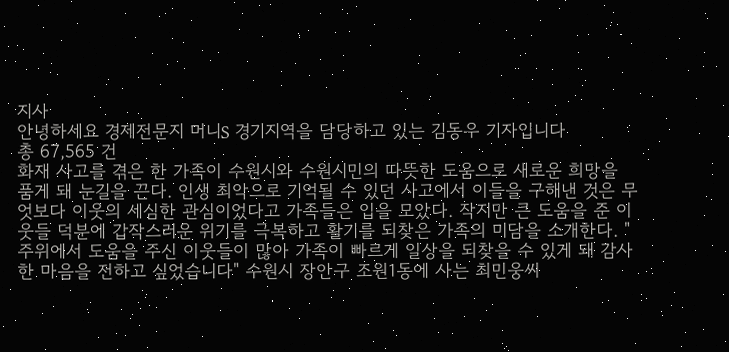지사
안녕하세요 경제전문지 머니S 경기지역을 담당하고 있는 김동우 기자입니다
총 67,565 건
화재 사고를 겪은 한 가족이 수원시와 수원시민의 따뜻한 도움으로 새로운 희망을 품게 돼 눈길을 끈다. 인생 최악으로 기억될 수 있던 사고에서 이들을 구해낸 것은 무엇보다 이웃의 세심한 관심이었다고 가족들은 입을 모았다. 작지만 큰 도움을 준 이웃들 덕분에 갑작스러운 위기를 극복하고 활기를 되찾은 가족의 미담을 소개한다. "주위에서 도움을 주신 이웃들이 많아 가족이 빠르게 일상을 되찾을 수 있게 돼 감사한 마음을 전하고 싶었습니다" 수원시 장안구 조원1동에 사는 최민웅씨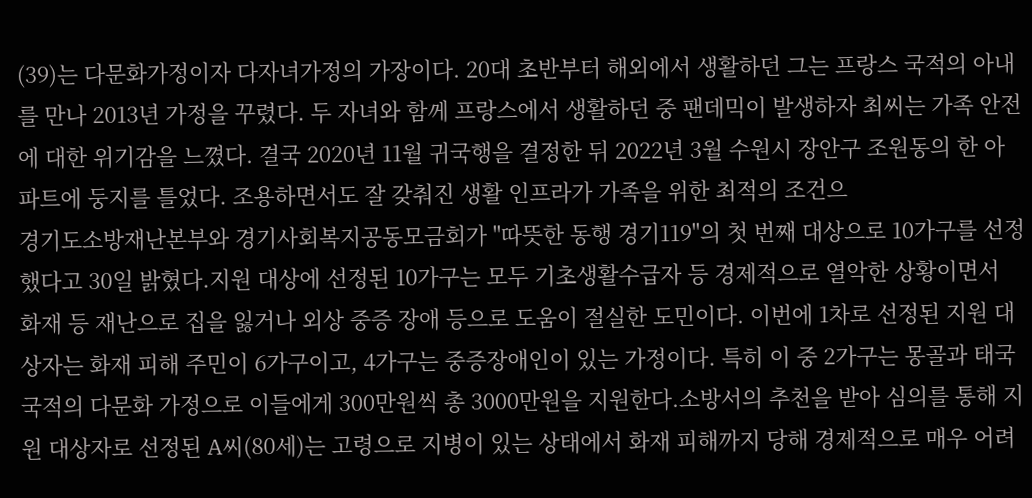(39)는 다문화가정이자 다자녀가정의 가장이다. 20대 초반부터 해외에서 생활하던 그는 프랑스 국적의 아내를 만나 2013년 가정을 꾸렸다. 두 자녀와 함께 프랑스에서 생활하던 중 팬데믹이 발생하자 최씨는 가족 안전에 대한 위기감을 느꼈다. 결국 2020년 11월 귀국행을 결정한 뒤 2022년 3월 수원시 장안구 조원동의 한 아파트에 둥지를 틀었다. 조용하면서도 잘 갖춰진 생활 인프라가 가족을 위한 최적의 조건으
경기도소방재난본부와 경기사회복지공동모금회가 "따뜻한 동행 경기119"의 첫 번째 대상으로 10가구를 선정했다고 30일 밝혔다.지원 대상에 선정된 10가구는 모두 기초생활수급자 등 경제적으로 열악한 상황이면서 화재 등 재난으로 집을 잃거나 외상 중증 장애 등으로 도움이 절실한 도민이다. 이번에 1차로 선정된 지원 대상자는 화재 피해 주민이 6가구이고, 4가구는 중증장애인이 있는 가정이다. 특히 이 중 2가구는 몽골과 태국 국적의 다문화 가정으로 이들에게 300만원씩 총 3000만원을 지원한다.소방서의 추천을 받아 심의를 통해 지원 대상자로 선정된 A씨(80세)는 고령으로 지병이 있는 상태에서 화재 피해까지 당해 경제적으로 매우 어려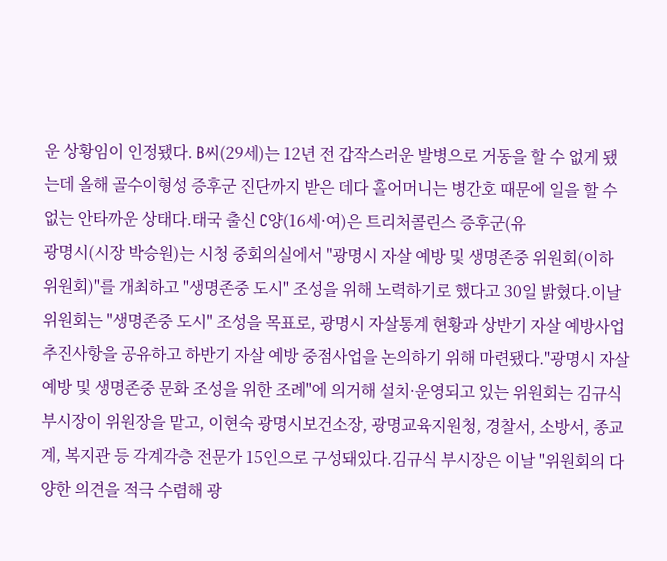운 상황임이 인정됐다. B씨(29세)는 12년 전 갑작스러운 발병으로 거동을 할 수 없게 됐는데 올해 골수이형성 증후군 진단까지 받은 데다 홀어머니는 병간호 때문에 일을 할 수 없는 안타까운 상태다.태국 출신 C양(16세·여)은 트리처콜린스 증후군(유
광명시(시장 박승원)는 시청 중회의실에서 "광명시 자살 예방 및 생명존중 위원회(이하 위원회)"를 개최하고 "생명존중 도시" 조성을 위해 노력하기로 했다고 30일 밝혔다.이날 위원회는 "생명존중 도시" 조성을 목표로, 광명시 자살통계 현황과 상반기 자살 예방사업 추진사항을 공유하고 하반기 자살 예방 중점사업을 논의하기 위해 마련됐다."광명시 자살 예방 및 생명존중 문화 조성을 위한 조례"에 의거해 설치·운영되고 있는 위원회는 김규식 부시장이 위원장을 맡고, 이현숙 광명시보건소장, 광명교육지원청, 경찰서, 소방서, 종교계, 복지관 등 각계각층 전문가 15인으로 구성돼있다.김규식 부시장은 이날 "위원회의 다양한 의견을 적극 수렴해 광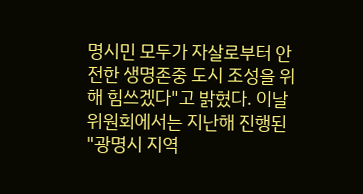명시민 모두가 자살로부터 안전한 생명존중 도시 조성을 위해 힘쓰겠다"고 밝혔다. 이날 위원회에서는 지난해 진행된 "광명시 지역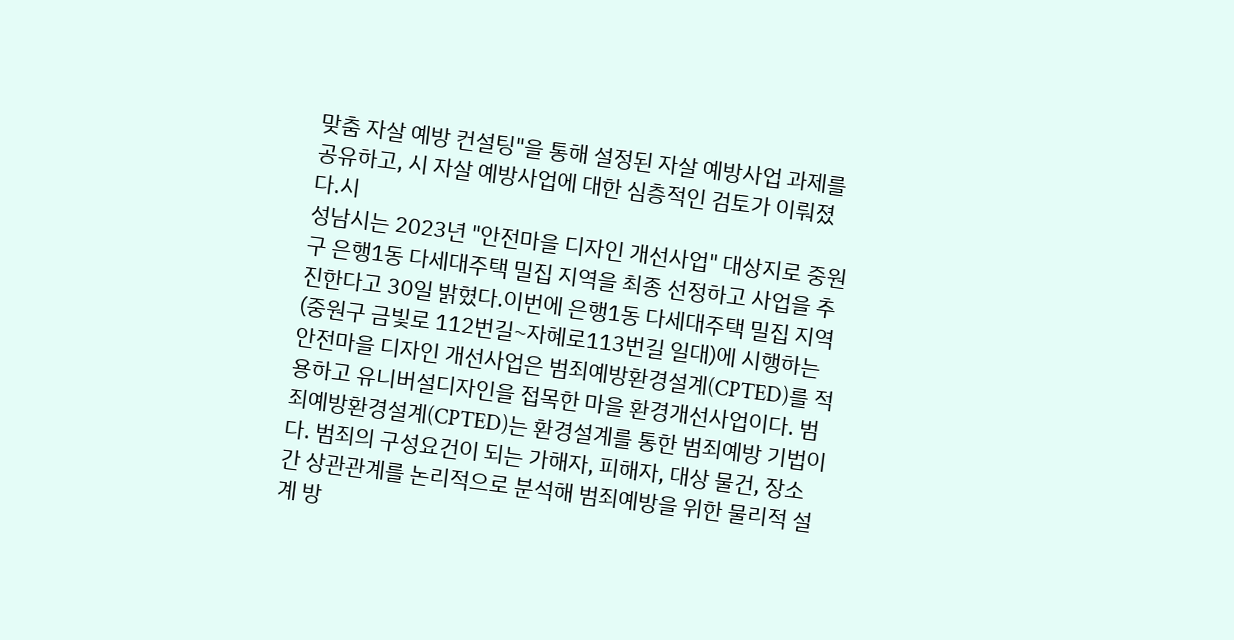맞춤 자살 예방 컨설팅"을 통해 설정된 자살 예방사업 과제를 공유하고, 시 자살 예방사업에 대한 심층적인 검토가 이뤄졌다.시
성남시는 2023년 "안전마을 디자인 개선사업" 대상지로 중원구 은행1동 다세대주택 밀집 지역을 최종 선정하고 사업을 추진한다고 30일 밝혔다.이번에 은행1동 다세대주택 밀집 지역(중원구 금빛로 112번길~자혜로113번길 일대)에 시행하는 안전마을 디자인 개선사업은 범죄예방환경설계(CPTED)를 적용하고 유니버설디자인을 접목한 마을 환경개선사업이다. 범죄예방환경설계(CPTED)는 환경설계를 통한 범죄예방 기법이다. 범죄의 구성요건이 되는 가해자, 피해자, 대상 물건, 장소 간 상관관계를 논리적으로 분석해 범죄예방을 위한 물리적 설계 방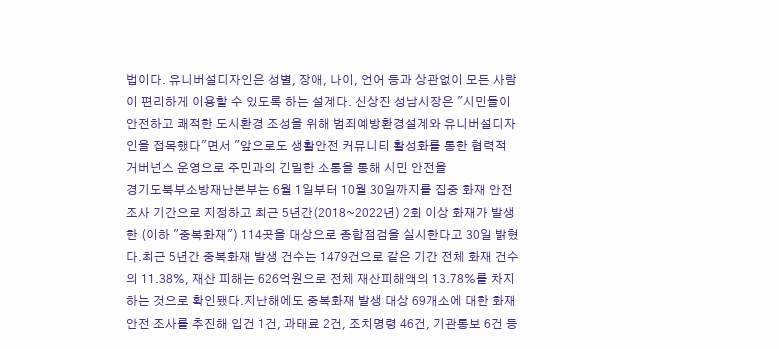법이다. 유니버설디자인은 성별, 장애, 나이, 언어 등과 상관없이 모든 사람이 편리하게 이용할 수 있도록 하는 설계다. 신상진 성남시장은 "시민들이 안전하고 쾌적한 도시환경 조성을 위해 범죄예방환경설계와 유니버설디자인을 접목했다"면서 "앞으로도 생활안전 커뮤니티 활성화를 통한 협력적 거버넌스 운영으로 주민과의 긴밀한 소통을 통해 시민 안전을
경기도북부소방재난본부는 6월 1일부터 10월 30일까지를 집중 화재 안전 조사 기간으로 지정하고 최근 5년간(2018~2022년) 2회 이상 화재가 발생한 (이하 "중복화재") 114곳을 대상으로 종합점검을 실시한다고 30일 밝혔다.최근 5년간 중복화재 발생 건수는 1479건으로 같은 기간 전체 화재 건수의 11.38%, 재산 피해는 626억원으로 전체 재산피해액의 13.78%를 차지하는 것으로 확인됐다.지난해에도 중복화재 발생 대상 69개소에 대한 화재 안전 조사를 추진해 입건 1건, 과태료 2건, 조치명령 46건, 기관통보 6건 등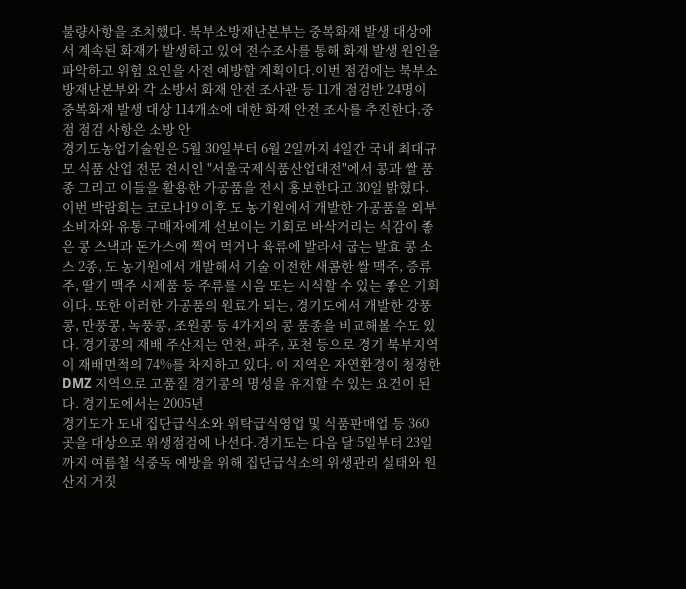불량사항을 조치했다. 북부소방재난본부는 중복화재 발생 대상에서 계속된 화재가 발생하고 있어 전수조사를 통해 화재 발생 원인을 파악하고 위험 요인을 사전 예방할 계획이다.이번 점검에는 북부소방재난본부와 각 소방서 화재 안전 조사관 등 11개 점검반 24명이 중복화재 발생 대상 114개소에 대한 화재 안전 조사를 추진한다.중점 점검 사항은 소방 안
경기도농업기술원은 5월 30일부터 6월 2일까지 4일간 국내 최대규모 식품 산업 전문 전시인 "서울국제식품산업대전"에서 콩과 쌀 품종 그리고 이들을 활용한 가공품을 전시 홍보한다고 30일 밝혔다.이번 박람회는 코로나19 이후 도 농기원에서 개발한 가공품을 외부 소비자와 유통 구매자에게 선보이는 기회로 바삭거리는 식감이 좋은 콩 스낵과 돈가스에 찍어 먹거나 육류에 발라서 굽는 발효 콩 소스 2종, 도 농기원에서 개발해서 기술 이전한 새콤한 쌀 맥주, 증류주, 딸기 맥주 시제품 등 주류를 시음 또는 시식할 수 있는 좋은 기회이다. 또한 이러한 가공품의 원료가 되는, 경기도에서 개발한 강풍콩, 만풍콩, 녹풍콩, 조원콩 등 4가지의 콩 품종을 비교해볼 수도 있다. 경기콩의 재배 주산지는 연천, 파주, 포천 등으로 경기 북부지역이 재배면적의 74%를 차지하고 있다. 이 지역은 자연환경이 청정한 DMZ 지역으로 고품질 경기콩의 명성을 유지할 수 있는 요건이 된다. 경기도에서는 2005년
경기도가 도내 집단급식소와 위탁급식영업 및 식품판매업 등 360곳을 대상으로 위생점검에 나선다.경기도는 다음 달 5일부터 23일까지 여름철 식중독 예방을 위해 집단급식소의 위생관리 실태와 원산지 거짓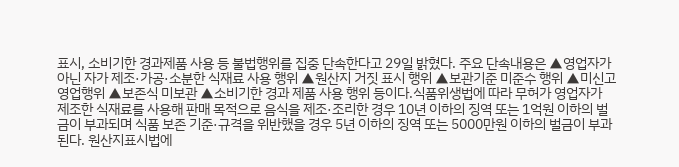표시, 소비기한 경과제품 사용 등 불법행위를 집중 단속한다고 29일 밝혔다. 주요 단속내용은 ▲영업자가 아닌 자가 제조·가공·소분한 식재료 사용 행위 ▲원산지 거짓 표시 행위 ▲보관기준 미준수 행위 ▲미신고 영업행위 ▲보존식 미보관 ▲소비기한 경과 제품 사용 행위 등이다.식품위생법에 따라 무허가 영업자가 제조한 식재료를 사용해 판매 목적으로 음식을 제조·조리한 경우 10년 이하의 징역 또는 1억원 이하의 벌금이 부과되며 식품 보존 기준·규격을 위반했을 경우 5년 이하의 징역 또는 5000만원 이하의 벌금이 부과된다. 원산지표시법에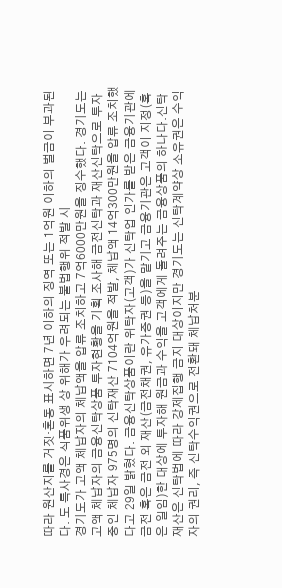따라 원산지를 거짓·혼동 표시하면 7년 이하의 징역 또는 1억원 이하의 벌금이 부과된다. 도 특사경은 식품위생 상 위해가 우려되는 불법행위 적발 시
경기도가 고액 체납자의 체납액을 압류 조치하고 7억6000만원을 징수했다. 경기도는 고액 체납자의 금융신탁상품 투자현황을 기획 조사해 금전신탁과 재산신탁으로 투자 중인 체납자 975명의 신탁재산 7104억원을 적발, 체납액 14억300만원을 압류 조치했다고 29일 밝혔다. 금융신탁상품이란 위탁자(고객)가 신탁업 인가를 받은 금융기관에 금전 혹은 금전 외 재산(금전채권, 유가증권 등)을 맡기고 금융기관은 고객이 지정(혹은 일임)한 대상에 투자해 원금과 수익을 고객에게 돌려주는 금융상품의 하나다.신탁재산은 신탁법에 따라 강제집행 금지 대상이지만 경기도는 신탁계약상 소유권은 수익자의 권리, 즉 신탁수익권으로 전환돼 체납처분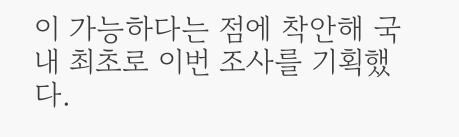이 가능하다는 점에 착안해 국내 최초로 이번 조사를 기획했다.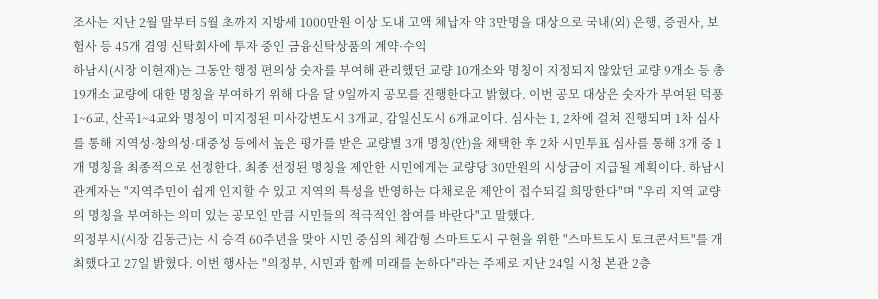조사는 지난 2월 말부터 5월 초까지 지방세 1000만원 이상 도내 고액 체납자 약 3만명을 대상으로 국내(외) 은행, 증권사, 보험사 등 45개 겸영 신탁회사에 투자 중인 금융신탁상품의 계약·수익
하남시(시장 이현재)는 그동안 행정 편의상 숫자를 부여해 관리했던 교량 10개소와 명칭이 지정되지 않았던 교량 9개소 등 총 19개소 교량에 대한 명칭을 부여하기 위해 다음 달 9일까지 공모를 진행한다고 밝혔다. 이번 공모 대상은 숫자가 부여된 덕풍1~6교, 산곡1~4교와 명칭이 미지정된 미사강변도시 3개교, 감일신도시 6개교이다. 심사는 1, 2차에 걸쳐 진행되며 1차 심사를 통해 지역성·창의성·대중성 등에서 높은 평가를 받은 교량별 3개 명칭(안)을 채택한 후 2차 시민투표 심사를 통해 3개 중 1개 명칭을 최종적으로 선정한다. 최종 선정된 명칭을 제안한 시민에게는 교량당 30만원의 시상금이 지급될 계획이다. 하남시 관계자는 "지역주민이 쉽게 인지할 수 있고 지역의 특성을 반영하는 다채로운 제안이 접수되길 희망한다"며 "우리 지역 교량의 명칭을 부여하는 의미 있는 공모인 만큼 시민들의 적극적인 참여를 바란다"고 말했다.
의정부시(시장 김동근)는 시 승격 60주년을 맞아 시민 중심의 체감형 스마트도시 구현을 위한 "스마트도시 토크콘서트"를 개최했다고 27일 밝혔다. 이번 행사는 "의정부, 시민과 함께 미래를 논하다"라는 주제로 지난 24일 시청 본관 2층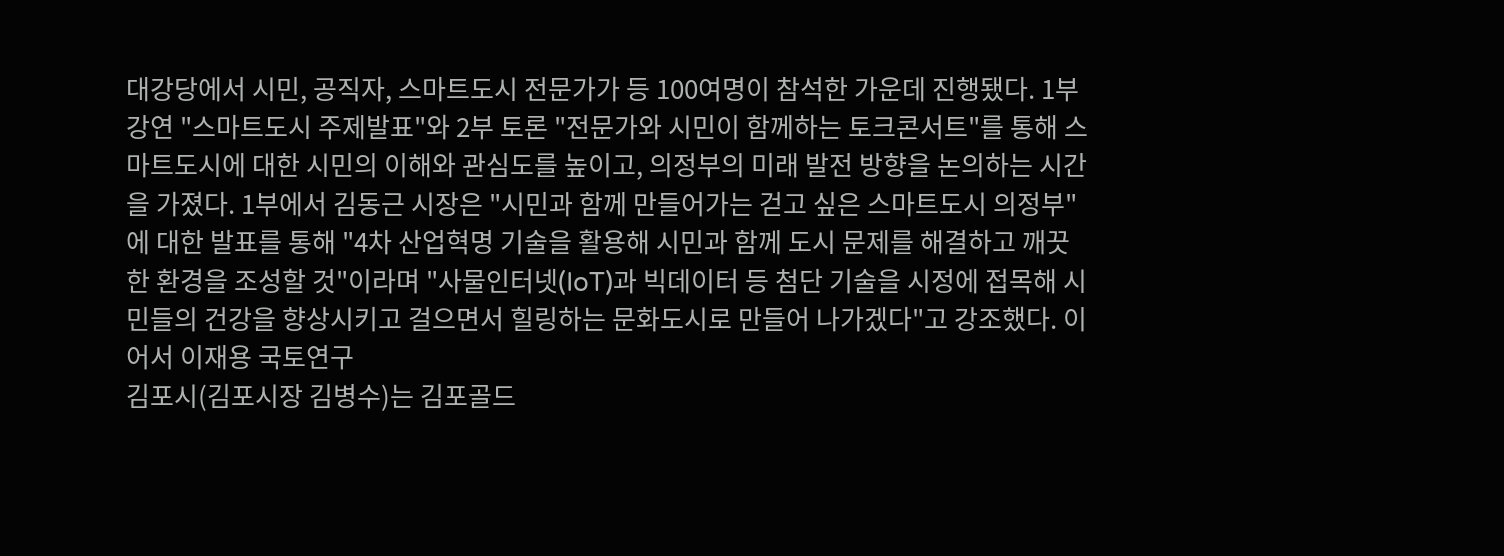대강당에서 시민, 공직자, 스마트도시 전문가가 등 100여명이 참석한 가운데 진행됐다. 1부 강연 "스마트도시 주제발표"와 2부 토론 "전문가와 시민이 함께하는 토크콘서트"를 통해 스마트도시에 대한 시민의 이해와 관심도를 높이고, 의정부의 미래 발전 방향을 논의하는 시간을 가졌다. 1부에서 김동근 시장은 "시민과 함께 만들어가는 걷고 싶은 스마트도시 의정부"에 대한 발표를 통해 "4차 산업혁명 기술을 활용해 시민과 함께 도시 문제를 해결하고 깨끗한 환경을 조성할 것"이라며 "사물인터넷(IoT)과 빅데이터 등 첨단 기술을 시정에 접목해 시민들의 건강을 향상시키고 걸으면서 힐링하는 문화도시로 만들어 나가겠다"고 강조했다. 이어서 이재용 국토연구
김포시(김포시장 김병수)는 김포골드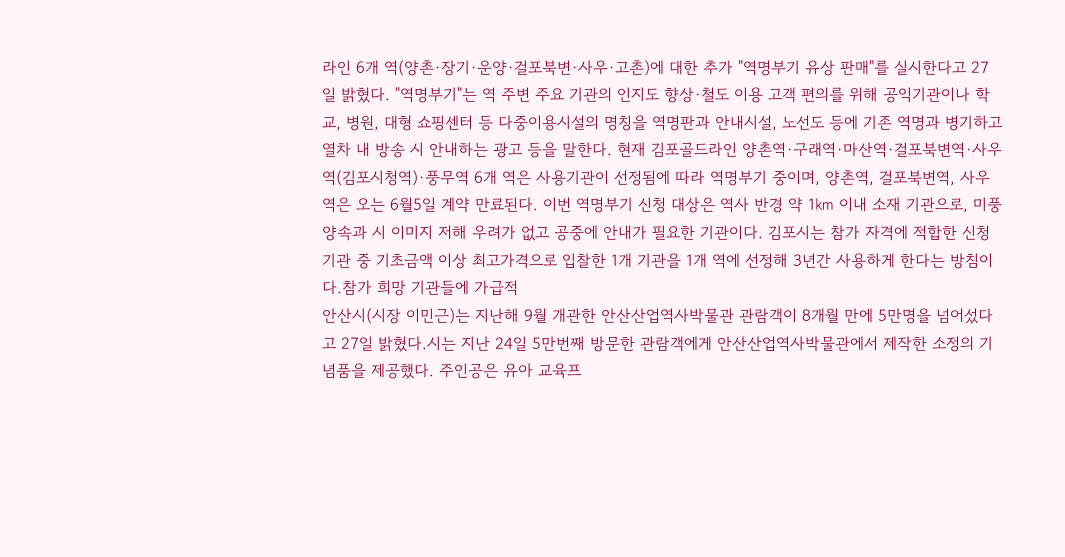라인 6개 역(양촌·장기·운양·걸포북변·사우·고촌)에 대한 추가 "역명부기 유상 판매"를 실시한다고 27일 밝혔다. "역명부기"는 역 주변 주요 기관의 인지도 향상·철도 이용 고객 편의를 위해 공익기관이나 학교, 병원, 대형 쇼핑센터 등 다중이용시설의 명칭을 역명판과 안내시설, 노선도 등에 기존 역명과 병기하고 열차 내 방송 시 안내하는 광고 등을 말한다. 현재 김포골드라인 양촌역·구래역·마산역·걸포북변역·사우역(김포시청역)·풍무역 6개 역은 사용기관이 선정됨에 따라 역명부기 중이며, 양촌역, 걸포북변역, 사우역은 오는 6월5일 계약 만료된다. 이번 역명부기 신청 대상은 역사 반경 약 1㎞ 이내 소재 기관으로, 미풍양속과 시 이미지 저해 우려가 없고 공중에 안내가 필요한 기관이다. 김포시는 참가 자격에 적합한 신청기관 중 기초금액 이상 최고가격으로 입찰한 1개 기관을 1개 역에 선정해 3년간 사용하게 한다는 방침이다.참가 희망 기관들에 가급적
안산시(시장 이민근)는 지난해 9월 개관한 안산산업역사박물관 관람객이 8개월 만에 5만명을 넘어섰다고 27일 밝혔다.시는 지난 24일 5만번째 방문한 관람객에게 안산산업역사박물관에서 제작한 소정의 기념품을 제공했다. 주인공은 유아 교육프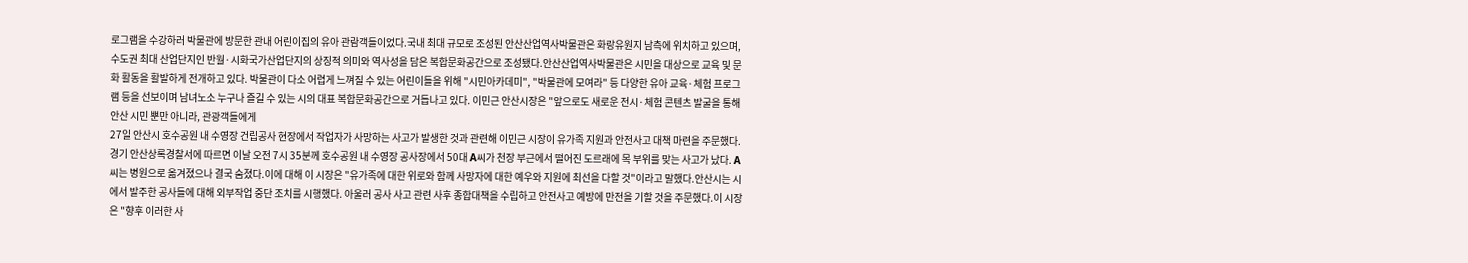로그램을 수강하러 박물관에 방문한 관내 어린이집의 유아 관람객들이었다.국내 최대 규모로 조성된 안산산업역사박물관은 화랑유원지 남측에 위치하고 있으며, 수도권 최대 산업단지인 반월·시화국가산업단지의 상징적 의미와 역사성을 담은 복합문화공간으로 조성됐다.안산산업역사박물관은 시민을 대상으로 교육 및 문화 활동을 활발하게 전개하고 있다. 박물관이 다소 어렵게 느껴질 수 있는 어린이들을 위해 "시민아카데미", "박물관에 모여라" 등 다양한 유아 교육·체험 프로그램 등을 선보이며 남녀노소 누구나 즐길 수 있는 시의 대표 복합문화공간으로 거듭나고 있다. 이민근 안산시장은 "앞으로도 새로운 전시·체험 콘텐츠 발굴을 통해 안산 시민 뿐만 아니라, 관광객들에게
27일 안산시 호수공원 내 수영장 건립공사 현장에서 작업자가 사망하는 사고가 발생한 것과 관련해 이민근 시장이 유가족 지원과 안전사고 대책 마련을 주문했다.경기 안산상록경찰서에 따르면 이날 오전 7시 35분께 호수공원 내 수영장 공사장에서 50대 A씨가 천장 부근에서 떨어진 도르래에 목 부위를 맞는 사고가 났다. A씨는 병원으로 옮겨졌으나 결국 숨졌다.이에 대해 이 시장은 "유가족에 대한 위로와 함께 사망자에 대한 예우와 지원에 최선을 다할 것"이라고 말했다.안산시는 시에서 발주한 공사들에 대해 외부작업 중단 조치를 시행했다. 아울러 공사 사고 관련 사후 종합대책을 수립하고 안전사고 예방에 만전을 기할 것을 주문했다.이 시장은 "향후 이러한 사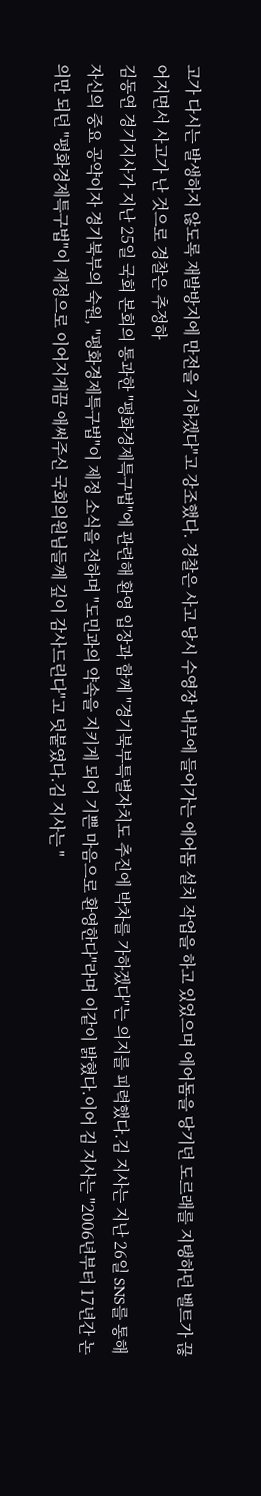고가 다시는 발생하지 않도록 재발방지에 만전을 기하겠다"고 강조했다. 경찰은 사고 당시 수영장 내부에 들어가는 에어돔 설치 작업을 하고 있었으며 에어돔을 당기던 도르래를 지탱하던 벨트가 끊어지면서 사고가 난 것으로 경찰은 추정하
김동연 경기지사가 지난 25일 국회 본회의 통과한 "평화경제특구법"에 관련해 환영 입장과 함께 "경기북부특별자치도 추진에 박차를 가하겠다"는 의지를 피력했다.김 지사는 지난 26일 SNS를 통해 자신의 중요 공약이자 경기북부의 숙원, "평화경제특구법"이 제정 소식을 전하며 "도민과의 약속을 지키게 되어 기쁜 마음으로 환영한다"라며 이같이 밝혔다.이어 김 지사는 "2006년부터 17년간 논의만 되던 "평화경제특구법"이 제정으로 이어지게끔 애써주신 국회의원님들께 깊이 감사드린다"고 덧붙였다.김 지사는 "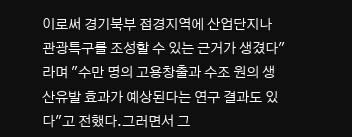이로써 경기북부 접경지역에 산업단지나 관광특구를 조성할 수 있는 근거가 생겼다"라며 "수만 명의 고용창출과 수조 원의 생산유발 효과가 예상된다는 연구 결과도 있다"고 전했다.그러면서 그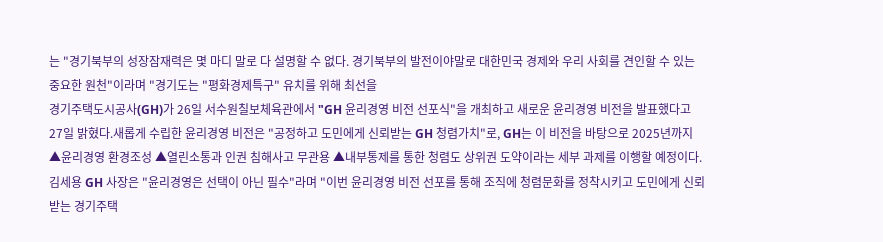는 "경기북부의 성장잠재력은 몇 마디 말로 다 설명할 수 없다. 경기북부의 발전이야말로 대한민국 경제와 우리 사회를 견인할 수 있는 중요한 원천"이라며 "경기도는 "평화경제특구" 유치를 위해 최선을
경기주택도시공사(GH)가 26일 서수원칠보체육관에서 "GH 윤리경영 비전 선포식"을 개최하고 새로운 윤리경영 비전을 발표했다고 27일 밝혔다.새롭게 수립한 윤리경영 비전은 "공정하고 도민에게 신뢰받는 GH 청렴가치"로, GH는 이 비전을 바탕으로 2025년까지 ▲윤리경영 환경조성 ▲열린소통과 인권 침해사고 무관용 ▲내부통제를 통한 청렴도 상위권 도약이라는 세부 과제를 이행할 예정이다.김세용 GH 사장은 "윤리경영은 선택이 아닌 필수"라며 "이번 윤리경영 비전 선포를 통해 조직에 청렴문화를 정착시키고 도민에게 신뢰받는 경기주택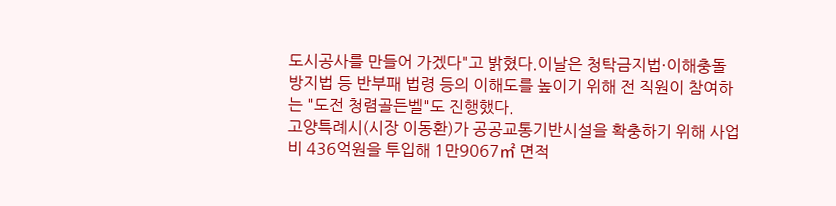도시공사를 만들어 가겠다"고 밝혔다.이날은 청탁금지법·이해충돌방지법 등 반부패 법령 등의 이해도를 높이기 위해 전 직원이 참여하는 "도전 청렴골든벨"도 진행했다.
고양특례시(시장 이동환)가 공공교통기반시설을 확충하기 위해 사업비 436억원을 투입해 1만9067㎡ 면적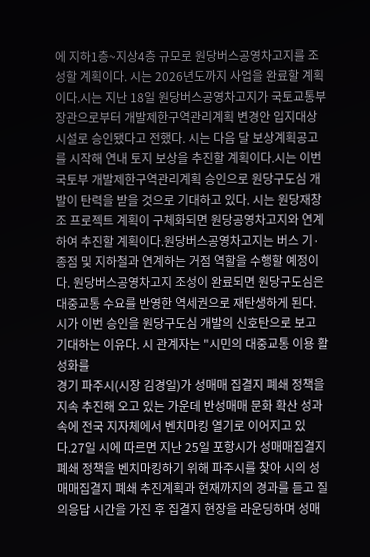에 지하1층~지상4층 규모로 원당버스공영차고지를 조성할 계획이다. 시는 2026년도까지 사업을 완료할 계획이다.시는 지난 18일 원당버스공영차고지가 국토교통부장관으로부터 개발제한구역관리계획 변경안 입지대상시설로 승인됐다고 전했다. 시는 다음 달 보상계획공고를 시작해 연내 토지 보상을 추진할 계획이다.시는 이번 국토부 개발제한구역관리계획 승인으로 원당구도심 개발이 탄력을 받을 것으로 기대하고 있다. 시는 원당재창조 프로젝트 계획이 구체화되면 원당공영차고지와 연계하여 추진할 계획이다.원당버스공영차고지는 버스 기·종점 및 지하철과 연계하는 거점 역할을 수행할 예정이다. 원당버스공영차고지 조성이 완료되면 원당구도심은 대중교통 수요를 반영한 역세권으로 재탄생하게 된다. 시가 이번 승인을 원당구도심 개발의 신호탄으로 보고 기대하는 이유다. 시 관계자는 "시민의 대중교통 이용 활성화를
경기 파주시(시장 김경일)가 성매매 집결지 폐쇄 정책을 지속 추진해 오고 있는 가운데 반성매매 문화 확산 성과 속에 전국 지자체에서 벤치마킹 열기로 이어지고 있다.27일 시에 따르면 지난 25일 포항시가 성매매집결지 폐쇄 정책을 벤치마킹하기 위해 파주시를 찾아 시의 성매매집결지 폐쇄 추진계획과 현재까지의 경과를 듣고 질의응답 시간을 가진 후 집결지 현장을 라운딩하며 성매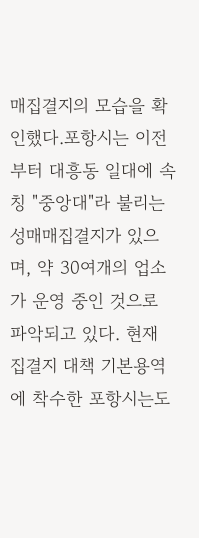매집결지의 모습을 확인했다.포항시는 이전부터 대흥동 일대에 속칭 "중앙대"라 불리는 성매매집결지가 있으며, 약 30여개의 업소가 운영 중인 것으로 파악되고 있다. 현재 집결지 대책 기본용역에 착수한 포항시는도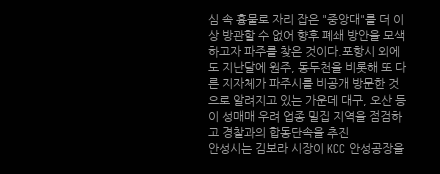심 속 흉물로 자리 잡은 "중앙대"를 더 이상 방관할 수 없어 향후 폐쇄 방안을 모색하고자 파주를 찾은 것이다.포항시 외에도 지난달에 원주, 동두천을 비롯해 또 다른 지자체가 파주시를 비공개 방문한 것으로 알려지고 있는 가운데 대구, 오산 등이 성매매 우려 업종 밀집 지역을 점검하고 경찰과의 합동단속을 추진
안성시는 김보라 시장이 KCC 안성공장을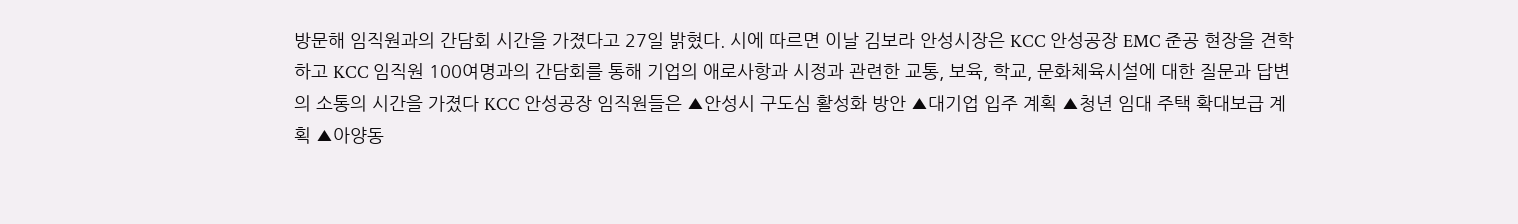방문해 임직원과의 간담회 시간을 가졌다고 27일 밝혔다. 시에 따르면 이날 김보라 안성시장은 KCC 안성공장 EMC 준공 현장을 견학하고 KCC 임직원 100여명과의 간담회를 통해 기업의 애로사항과 시정과 관련한 교통, 보육, 학교, 문화체육시설에 대한 질문과 답변의 소통의 시간을 가졌다 KCC 안성공장 임직원들은 ▲안성시 구도심 활성화 방안 ▲대기업 입주 계획 ▲청년 임대 주택 확대보급 계획 ▲아양동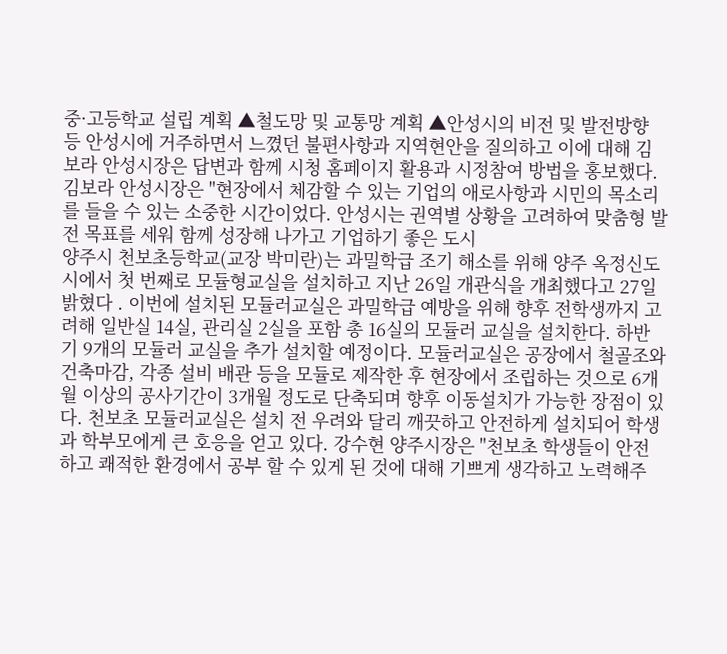중·고등학교 설립 계획 ▲철도망 및 교통망 계획 ▲안성시의 비전 및 발전방향 등 안성시에 거주하면서 느꼈던 불편사항과 지역현안을 질의하고 이에 대해 김보라 안성시장은 답변과 함께 시청 홈페이지 활용과 시정참여 방법을 홍보했다. 김보라 안성시장은 "현장에서 체감할 수 있는 기업의 애로사항과 시민의 목소리를 들을 수 있는 소중한 시간이었다. 안성시는 권역별 상황을 고려하여 맞춤형 발전 목표를 세워 함께 성장해 나가고 기업하기 좋은 도시
양주시 천보초등학교(교장 박미란)는 과밀학급 조기 해소를 위해 양주 옥정신도시에서 첫 번째로 모듈형교실을 설치하고 지난 26일 개관식을 개최했다고 27일 밝혔다 . 이번에 설치된 모듈러교실은 과밀학급 예방을 위해 향후 전학생까지 고려해 일반실 14실, 관리실 2실을 포함 총 16실의 모듈러 교실을 설치한다. 하반기 9개의 모듈러 교실을 추가 설치할 예정이다. 모듈러교실은 공장에서 철골조와 건축마감, 각종 설비 배관 등을 모듈로 제작한 후 현장에서 조립하는 것으로 6개월 이상의 공사기간이 3개월 정도로 단축되며 향후 이동설치가 가능한 장점이 있다. 천보초 모듈러교실은 설치 전 우려와 달리 깨끗하고 안전하게 설치되어 학생과 학부모에게 큰 호응을 얻고 있다. 강수현 양주시장은 "천보초 학생들이 안전하고 쾌적한 환경에서 공부 할 수 있게 된 것에 대해 기쁘게 생각하고 노력해주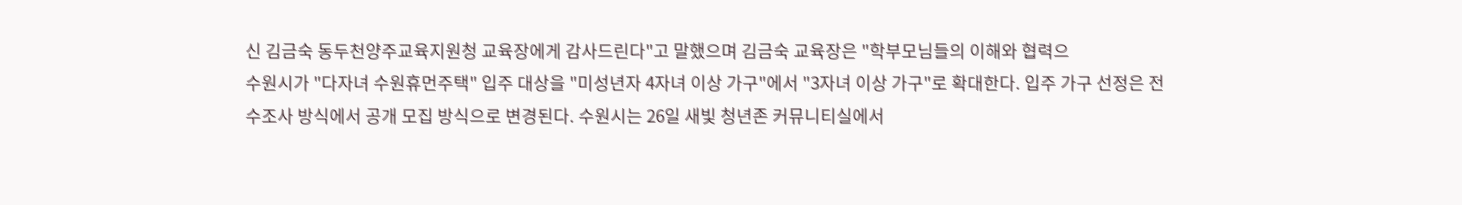신 김금숙 동두천양주교육지원청 교육장에게 감사드린다"고 말했으며 김금숙 교육장은 "학부모님들의 이해와 협력으
수원시가 "다자녀 수원휴먼주택" 입주 대상을 "미성년자 4자녀 이상 가구"에서 "3자녀 이상 가구"로 확대한다. 입주 가구 선정은 전수조사 방식에서 공개 모집 방식으로 변경된다. 수원시는 26일 새빛 청년존 커뮤니티실에서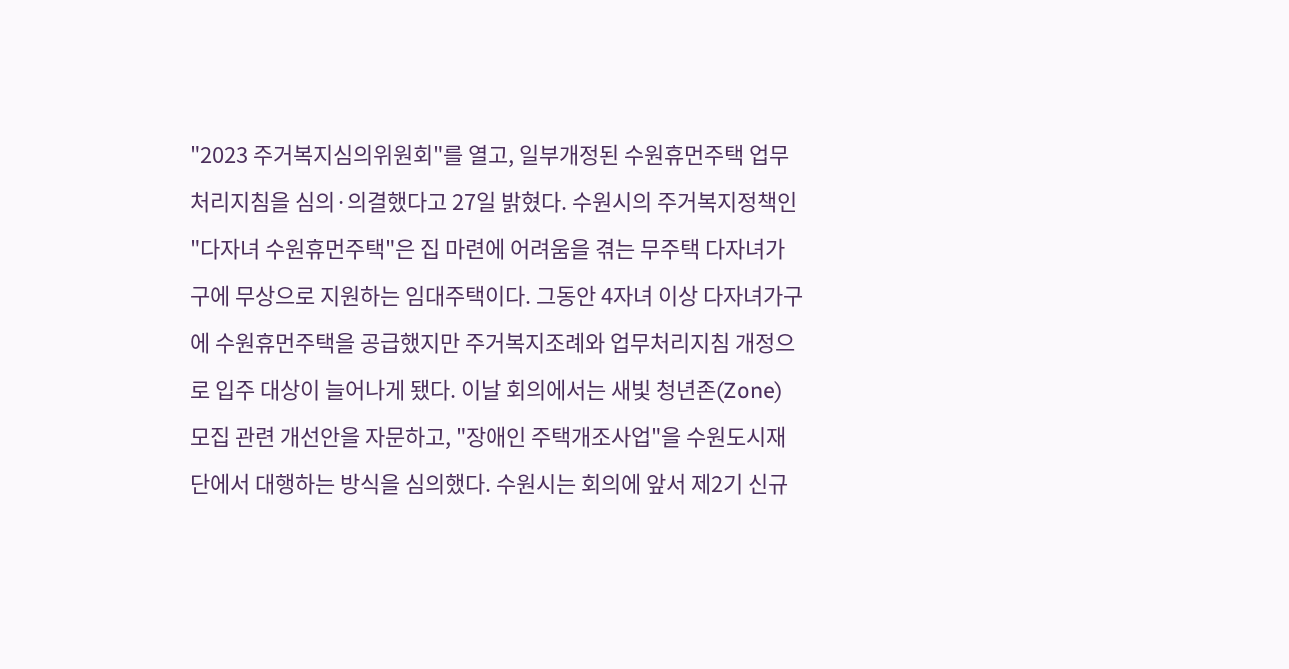"2023 주거복지심의위원회"를 열고, 일부개정된 수원휴먼주택 업무처리지침을 심의·의결했다고 27일 밝혔다. 수원시의 주거복지정책인 "다자녀 수원휴먼주택"은 집 마련에 어려움을 겪는 무주택 다자녀가구에 무상으로 지원하는 임대주택이다. 그동안 4자녀 이상 다자녀가구에 수원휴먼주택을 공급했지만 주거복지조례와 업무처리지침 개정으로 입주 대상이 늘어나게 됐다. 이날 회의에서는 새빛 청년존(Zone) 모집 관련 개선안을 자문하고, "장애인 주택개조사업"을 수원도시재단에서 대행하는 방식을 심의했다. 수원시는 회의에 앞서 제2기 신규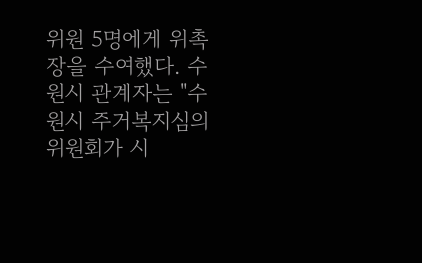위원 5명에게 위촉장을 수여했다. 수원시 관계자는 "수원시 주거복지심의위원회가 시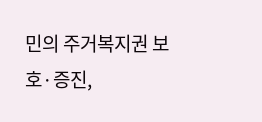민의 주거복지권 보호·증진,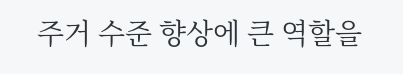주거 수준 향상에 큰 역할을